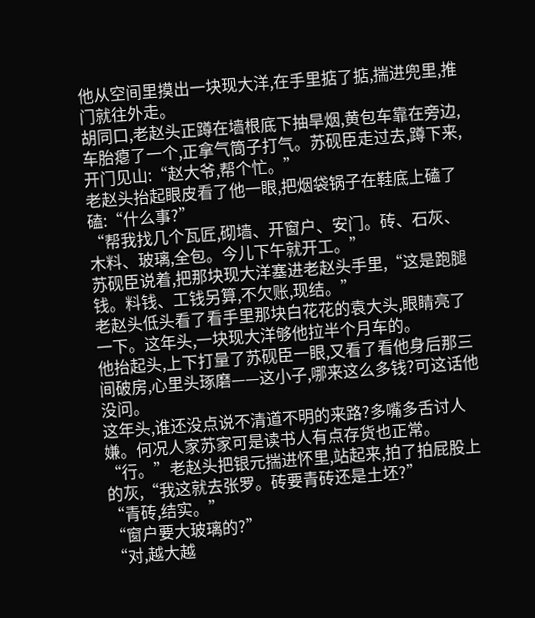他从空间里摸出一块现大洋,在手里掂了掂,揣进兜里,推门就往外走。
胡同口,老赵头正蹲在墙根底下抽旱烟,黄包车靠在旁边,车胎瘪了一个,正拿气筒子打气。苏砚臣走过去,蹲下来,开门见山:“赵大爷,帮个忙。”
老赵头抬起眼皮看了他一眼,把烟袋锅子在鞋底上磕了磕:“什么事?”
“帮我找几个瓦匠,砌墙、开窗户、安门。砖、石灰、木料、玻璃,全包。今儿下午就开工。”
苏砚臣说着,把那块现大洋塞进老赵头手里,“这是跑腿钱。料钱、工钱另算,不欠账,现结。”
老赵头低头看了看手里那块白花花的袁大头,眼睛亮了一下。这年头,一块现大洋够他拉半个月车的。
他抬起头,上下打量了苏砚臣一眼,又看了看他身后那三间破房,心里头琢磨——这小子,哪来这么多钱?可这话他没问。
这年头,谁还没点说不清道不明的来路?多嘴多舌讨人嫌。何况人家苏家可是读书人有点存货也正常。
“行。”老赵头把银元揣进怀里,站起来,拍了拍屁股上的灰,“我这就去张罗。砖要青砖还是土坯?”
“青砖,结实。”
“窗户要大玻璃的?”
“对,越大越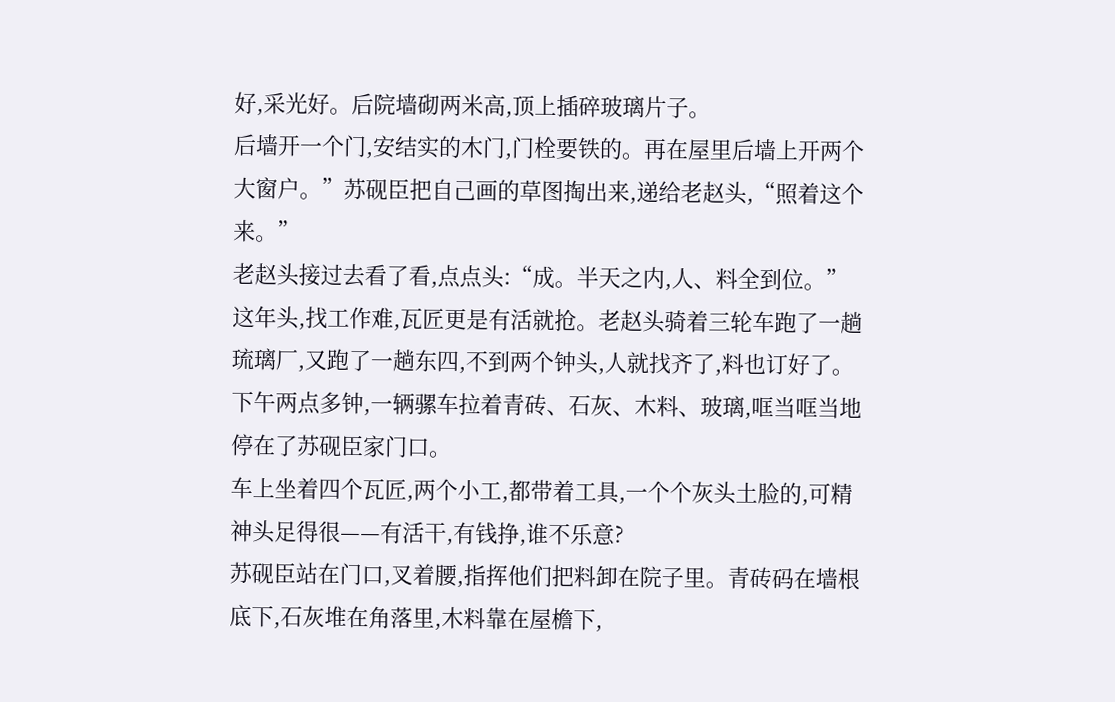好,采光好。后院墙砌两米高,顶上插碎玻璃片子。
后墙开一个门,安结实的木门,门栓要铁的。再在屋里后墙上开两个大窗户。”苏砚臣把自己画的草图掏出来,递给老赵头,“照着这个来。”
老赵头接过去看了看,点点头:“成。半天之内,人、料全到位。”
这年头,找工作难,瓦匠更是有活就抢。老赵头骑着三轮车跑了一趟琉璃厂,又跑了一趟东四,不到两个钟头,人就找齐了,料也订好了。
下午两点多钟,一辆骡车拉着青砖、石灰、木料、玻璃,哐当哐当地停在了苏砚臣家门口。
车上坐着四个瓦匠,两个小工,都带着工具,一个个灰头土脸的,可精神头足得很——有活干,有钱挣,谁不乐意?
苏砚臣站在门口,叉着腰,指挥他们把料卸在院子里。青砖码在墙根底下,石灰堆在角落里,木料靠在屋檐下,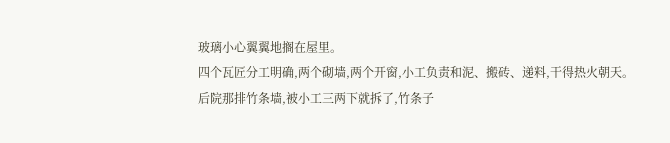玻璃小心翼翼地搁在屋里。
四个瓦匠分工明确,两个砌墙,两个开窗,小工负责和泥、搬砖、递料,干得热火朝天。
后院那排竹条墙,被小工三两下就拆了,竹条子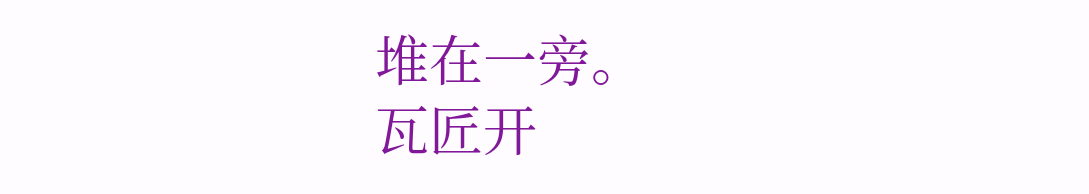堆在一旁。
瓦匠开